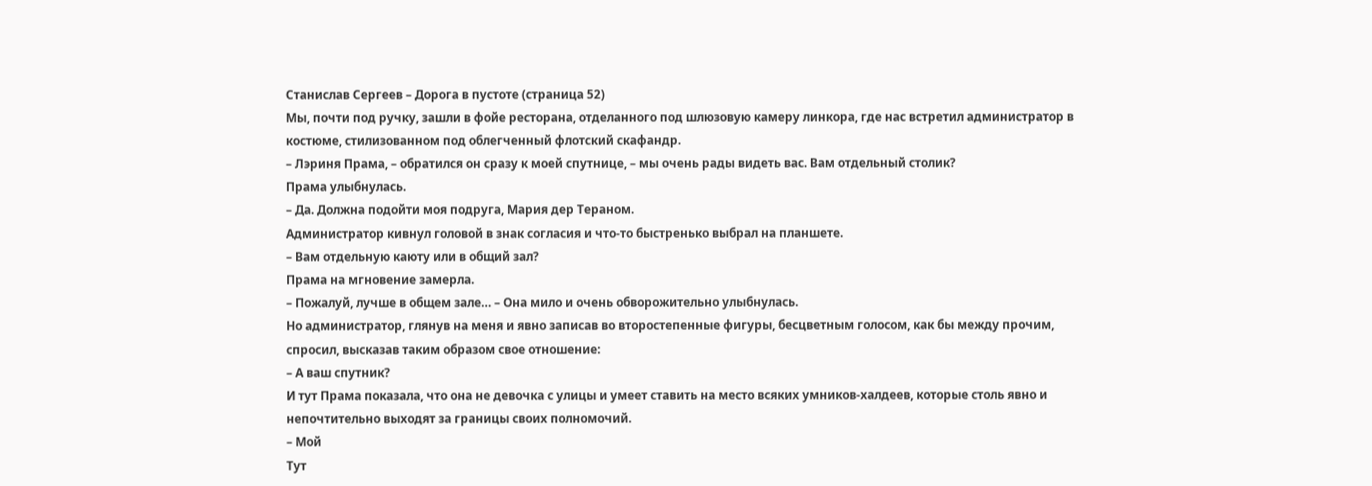Станислав Сергеев – Дорога в пустоте (страница 52)
Мы, почти под ручку, зашли в фойе ресторана, отделанного под шлюзовую камеру линкора, где нас встретил администратор в костюме, стилизованном под облегченный флотский скафандр.
– Лэриня Прама, – обратился он сразу к моей спутнице, – мы очень рады видеть вас. Вам отдельный столик?
Прама улыбнулась.
– Да. Должна подойти моя подруга, Мария дер Тераном.
Администратор кивнул головой в знак согласия и что-то быстренько выбрал на планшете.
– Вам отдельную каюту или в общий зал?
Прама на мгновение замерла.
– Пожалуй, лучше в общем зале… – Она мило и очень обворожительно улыбнулась.
Но администратор, глянув на меня и явно записав во второстепенные фигуры, бесцветным голосом, как бы между прочим, спросил, высказав таким образом свое отношение:
– А ваш спутник?
И тут Прама показала, что она не девочка с улицы и умеет ставить на место всяких умников-халдеев, которые столь явно и непочтительно выходят за границы своих полномочий.
– Мой
Тут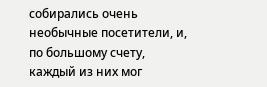собирались очень необычные посетители, и, по большому счету, каждый из них мог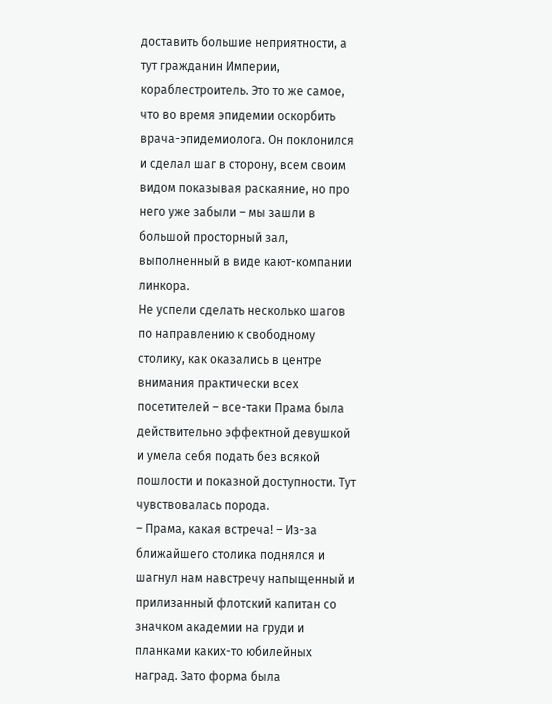доставить большие неприятности, а тут гражданин Империи, кораблестроитель. Это то же самое, что во время эпидемии оскорбить врача-эпидемиолога. Он поклонился и сделал шаг в сторону, всем своим видом показывая раскаяние, но про него уже забыли – мы зашли в большой просторный зал, выполненный в виде кают-компании линкора.
Не успели сделать несколько шагов по направлению к свободному столику, как оказались в центре внимания практически всех посетителей – все-таки Прама была действительно эффектной девушкой и умела себя подать без всякой пошлости и показной доступности. Тут чувствовалась порода.
– Прама, какая встреча! – Из-за ближайшего столика поднялся и шагнул нам навстречу напыщенный и прилизанный флотский капитан со значком академии на груди и планками каких-то юбилейных наград. Зато форма была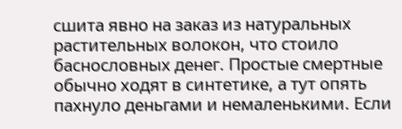сшита явно на заказ из натуральных растительных волокон, что стоило баснословных денег. Простые смертные обычно ходят в синтетике, а тут опять пахнуло деньгами и немаленькими. Если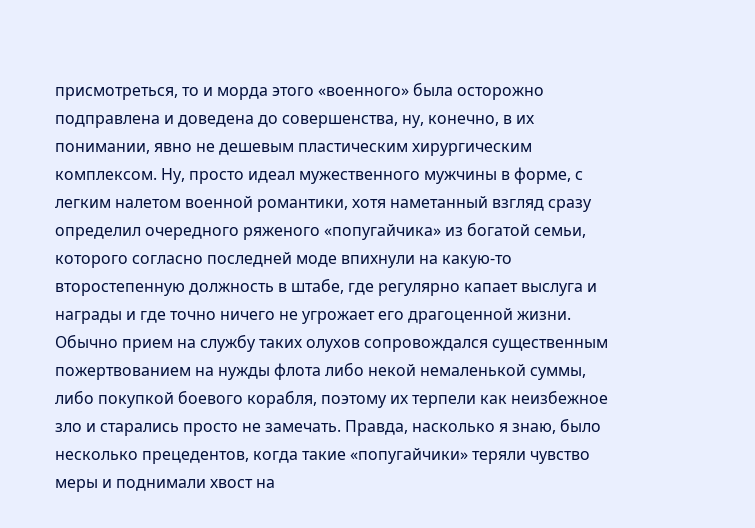присмотреться, то и морда этого «военного» была осторожно подправлена и доведена до совершенства, ну, конечно, в их понимании, явно не дешевым пластическим хирургическим комплексом. Ну, просто идеал мужественного мужчины в форме, с легким налетом военной романтики, хотя наметанный взгляд сразу определил очередного ряженого «попугайчика» из богатой семьи, которого согласно последней моде впихнули на какую-то второстепенную должность в штабе, где регулярно капает выслуга и награды и где точно ничего не угрожает его драгоценной жизни. Обычно прием на службу таких олухов сопровождался существенным пожертвованием на нужды флота либо некой немаленькой суммы, либо покупкой боевого корабля, поэтому их терпели как неизбежное зло и старались просто не замечать. Правда, насколько я знаю, было несколько прецедентов, когда такие «попугайчики» теряли чувство меры и поднимали хвост на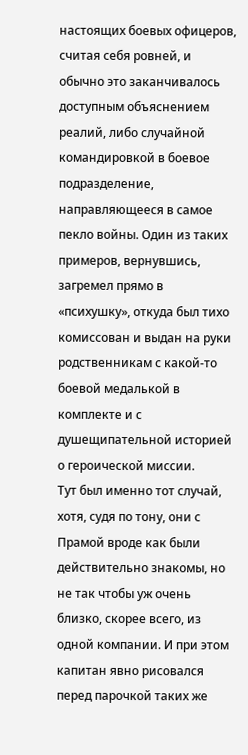настоящих боевых офицеров, считая себя ровней, и обычно это заканчивалось доступным объяснением реалий, либо случайной командировкой в боевое подразделение, направляющееся в самое пекло войны. Один из таких примеров, вернувшись, загремел прямо в «психушку», откуда был тихо комиссован и выдан на руки родственникам с какой-то боевой медалькой в комплекте и с душещипательной историей о героической миссии.
Тут был именно тот случай, хотя, судя по тону, они с Прамой вроде как были действительно знакомы, но не так чтобы уж очень близко, скорее всего, из одной компании. И при этом капитан явно рисовался перед парочкой таких же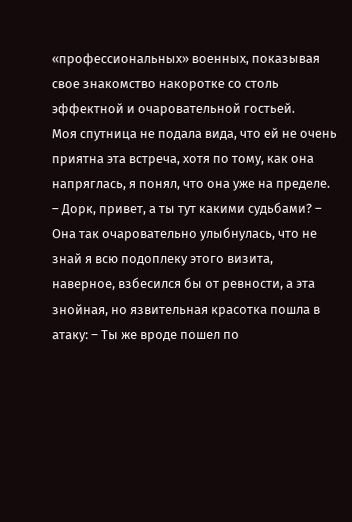«профессиональных» военных, показывая свое знакомство накоротке со столь эффектной и очаровательной гостьей.
Моя спутница не подала вида, что ей не очень приятна эта встреча, хотя по тому, как она напряглась, я понял, что она уже на пределе.
– Дорк, привет, а ты тут какими судьбами? – Она так очаровательно улыбнулась, что не знай я всю подоплеку этого визита, наверное, взбесился бы от ревности, а эта знойная, но язвительная красотка пошла в атаку: – Ты же вроде пошел по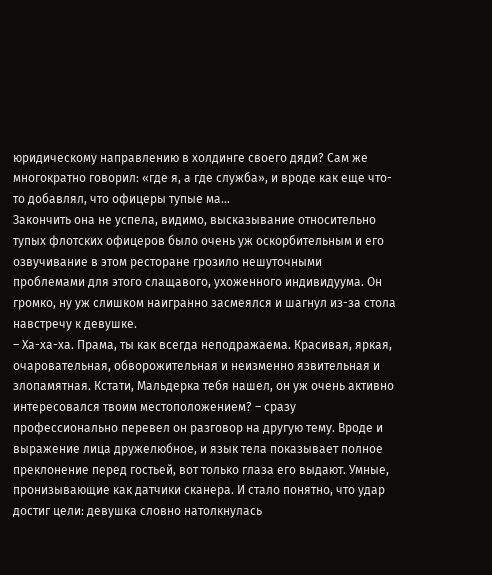юридическому направлению в холдинге своего дяди? Сам же многократно говорил: «где я, а где служба», и вроде как еще что-то добавлял, что офицеры тупые ма…
Закончить она не успела, видимо, высказывание относительно тупых флотских офицеров было очень уж оскорбительным и его озвучивание в этом ресторане грозило нешуточными проблемами для этого слащавого, ухоженного индивидуума. Он громко, ну уж слишком наигранно засмеялся и шагнул из-за стола навстречу к девушке.
– Ха-ха-ха. Прама, ты как всегда неподражаема. Красивая, яркая, очаровательная, обворожительная и неизменно язвительная и злопамятная. Кстати, Мальдерка тебя нашел, он уж очень активно интересовался твоим местоположением? – сразу профессионально перевел он разговор на другую тему. Вроде и выражение лица дружелюбное, и язык тела показывает полное преклонение перед гостьей, вот только глаза его выдают. Умные, пронизывающие как датчики сканера. И стало понятно, что удар достиг цели: девушка словно натолкнулась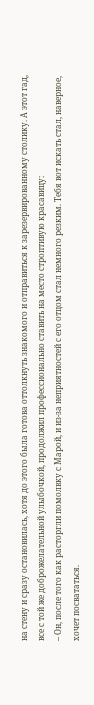на стену и сразу остановилась, хотя до этого была готова оттолкнуть знакомого и отправиться к зарезервированному столику. А этот гад, все с той же доброжелательной улыбочкой, продолжил профессионально ставить на место строптивую красавицу:
– Он, после того как расторгли помолвку с Марой, и из-за неприятностей с его отцом стал немного резким. Тебя вот искать стал, наверное, хочет посвататься.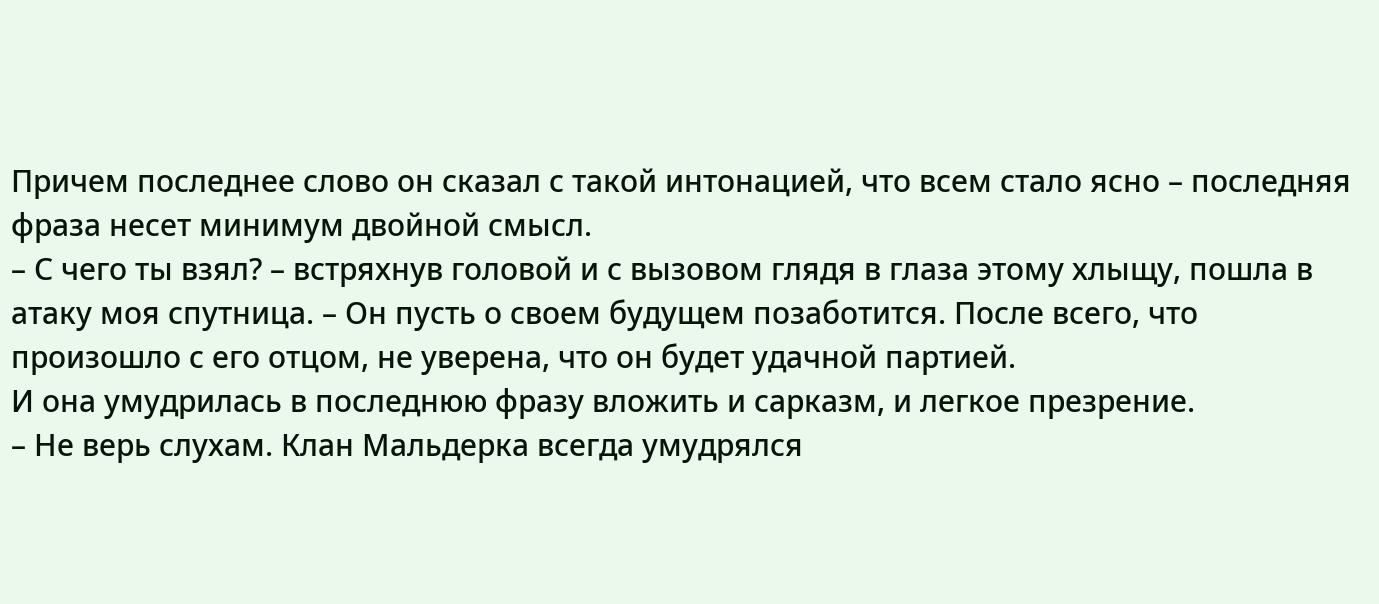Причем последнее слово он сказал с такой интонацией, что всем стало ясно – последняя фраза несет минимум двойной смысл.
– С чего ты взял? – встряхнув головой и с вызовом глядя в глаза этому хлыщу, пошла в атаку моя спутница. – Он пусть о своем будущем позаботится. После всего, что произошло с его отцом, не уверена, что он будет удачной партией.
И она умудрилась в последнюю фразу вложить и сарказм, и легкое презрение.
– Не верь слухам. Клан Мальдерка всегда умудрялся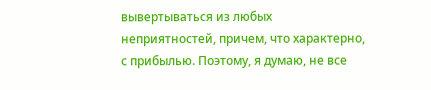вывертываться из любых неприятностей, причем, что характерно, с прибылью. Поэтому, я думаю, не все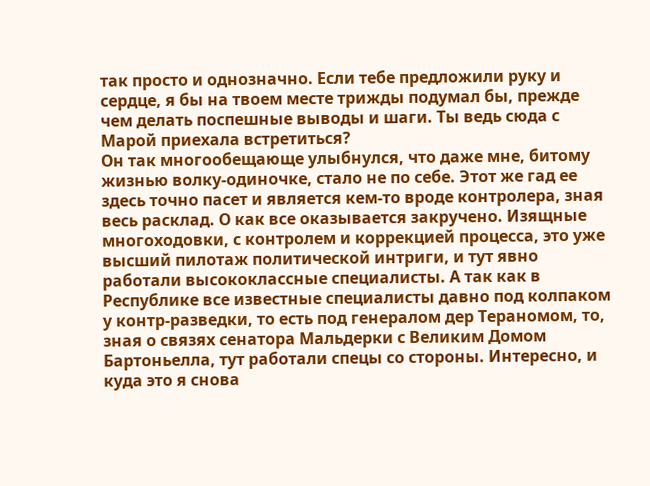так просто и однозначно. Если тебе предложили руку и сердце, я бы на твоем месте трижды подумал бы, прежде чем делать поспешные выводы и шаги. Ты ведь сюда с Марой приехала встретиться?
Он так многообещающе улыбнулся, что даже мне, битому жизнью волку-одиночке, стало не по себе. Этот же гад ее здесь точно пасет и является кем-то вроде контролера, зная весь расклад. О как все оказывается закручено. Изящные многоходовки, с контролем и коррекцией процесса, это уже высший пилотаж политической интриги, и тут явно работали высококлассные специалисты. А так как в Республике все известные специалисты давно под колпаком у контр-разведки, то есть под генералом дер Тераномом, то, зная о связях сенатора Мальдерки с Великим Домом Бартоньелла, тут работали спецы со стороны. Интересно, и куда это я снова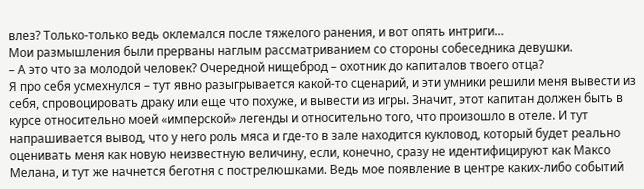влез? Только-только ведь оклемался после тяжелого ранения, и вот опять интриги…
Мои размышления были прерваны наглым рассматриванием со стороны собеседника девушки.
– А это что за молодой человек? Очередной нищеброд – охотник до капиталов твоего отца?
Я про себя усмехнулся – тут явно разыгрывается какой-то сценарий, и эти умники решили меня вывести из себя, спровоцировать драку или еще что похуже, и вывести из игры. Значит, этот капитан должен быть в курсе относительно моей «имперской» легенды и относительно того, что произошло в отеле. И тут напрашивается вывод, что у него роль мяса и где-то в зале находится кукловод, который будет реально оценивать меня как новую неизвестную величину, если, конечно, сразу не идентифицируют как Максо Мелана, и тут же начнется беготня с пострелюшками. Ведь мое появление в центре каких-либо событий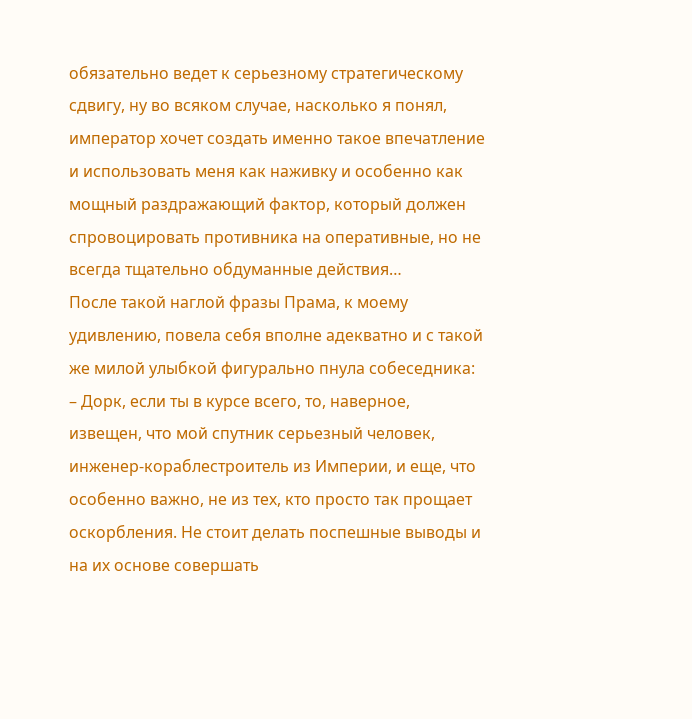обязательно ведет к серьезному стратегическому сдвигу, ну во всяком случае, насколько я понял, император хочет создать именно такое впечатление и использовать меня как наживку и особенно как мощный раздражающий фактор, который должен спровоцировать противника на оперативные, но не всегда тщательно обдуманные действия…
После такой наглой фразы Прама, к моему удивлению, повела себя вполне адекватно и с такой же милой улыбкой фигурально пнула собеседника:
– Дорк, если ты в курсе всего, то, наверное, извещен, что мой спутник серьезный человек, инженер-кораблестроитель из Империи, и еще, что особенно важно, не из тех, кто просто так прощает оскорбления. Не стоит делать поспешные выводы и на их основе совершать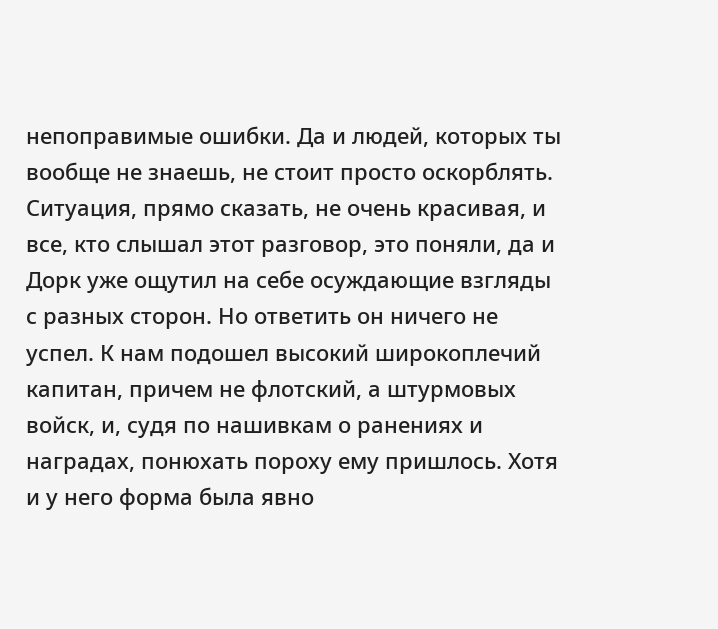непоправимые ошибки. Да и людей, которых ты вообще не знаешь, не стоит просто оскорблять.
Ситуация, прямо сказать, не очень красивая, и все, кто слышал этот разговор, это поняли, да и Дорк уже ощутил на себе осуждающие взгляды с разных сторон. Но ответить он ничего не успел. К нам подошел высокий широкоплечий капитан, причем не флотский, а штурмовых войск, и, судя по нашивкам о ранениях и наградах, понюхать пороху ему пришлось. Хотя и у него форма была явно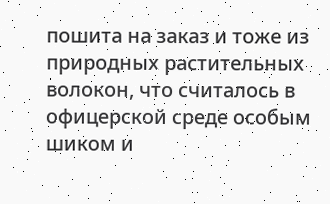пошита на заказ и тоже из природных растительных волокон, что считалось в офицерской среде особым шиком и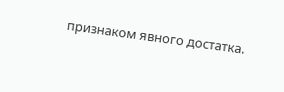признаком явного достатка.